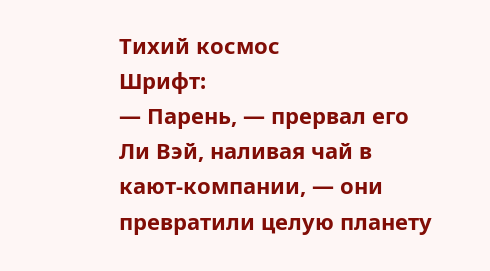Тихий космос
Шрифт:
— Парень, — прервал его Ли Вэй, наливая чай в кают-компании, — они превратили целую планету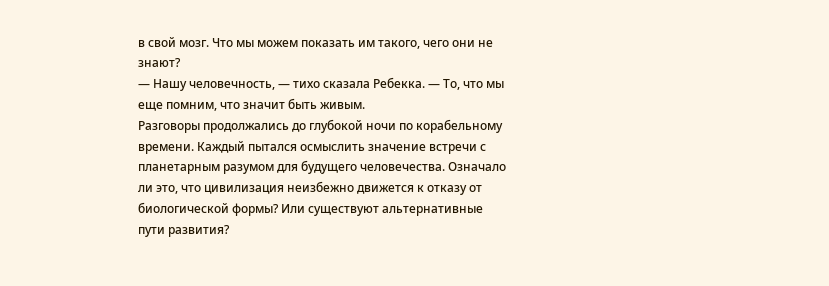в свой мозг. Что мы можем показать им такого, чего они не знают?
— Нашу человечность, — тихо сказала Ребекка. — То, что мы еще помним, что значит быть живым.
Разговоры продолжались до глубокой ночи по корабельному времени. Каждый пытался осмыслить значение встречи с планетарным разумом для будущего человечества. Означало ли это, что цивилизация неизбежно движется к отказу от биологической формы? Или существуют альтернативные пути развития?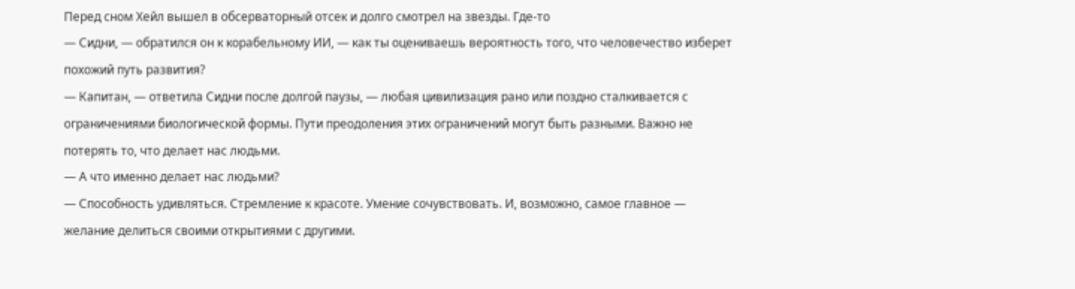Перед сном Хейл вышел в обсерваторный отсек и долго смотрел на звезды. Где-то
— Сидни, — обратился он к корабельному ИИ, — как ты оцениваешь вероятность того, что человечество изберет похожий путь развития?
— Капитан, — ответила Сидни после долгой паузы, — любая цивилизация рано или поздно сталкивается с ограничениями биологической формы. Пути преодоления этих ограничений могут быть разными. Важно не потерять то, что делает нас людьми.
— А что именно делает нас людьми?
— Способность удивляться. Стремление к красоте. Умение сочувствовать. И, возможно, самое главное — желание делиться своими открытиями с другими.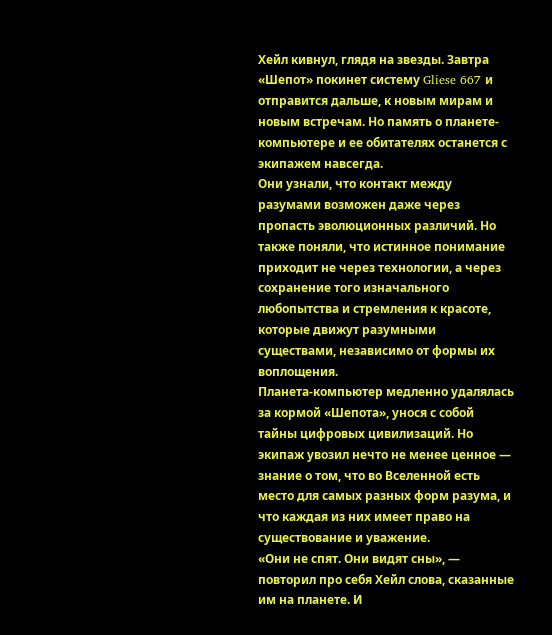Хейл кивнул, глядя на звезды. Завтра «Шепот» покинет систему Gliese 667 и отправится дальше, к новым мирам и новым встречам. Но память о планете-компьютере и ее обитателях останется с экипажем навсегда.
Они узнали, что контакт между разумами возможен даже через пропасть эволюционных различий. Но также поняли, что истинное понимание приходит не через технологии, а через сохранение того изначального любопытства и стремления к красоте, которые движут разумными существами, независимо от формы их воплощения.
Планета-компьютер медленно удалялась за кормой «Шепота», унося с собой тайны цифровых цивилизаций. Но экипаж увозил нечто не менее ценное — знание о том, что во Вселенной есть место для самых разных форм разума, и что каждая из них имеет право на существование и уважение.
«Они не спят. Они видят сны», — повторил про себя Хейл слова, сказанные им на планете. И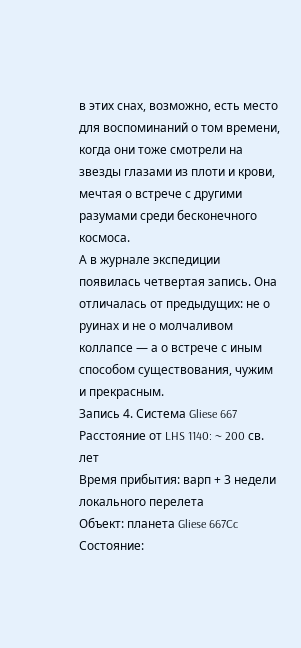в этих снах, возможно, есть место для воспоминаний о том времени, когда они тоже смотрели на звезды глазами из плоти и крови, мечтая о встрече с другими разумами среди бесконечного космоса.
А в журнале экспедиции появилась четвертая запись. Она отличалась от предыдущих: не о руинах и не о молчаливом коллапсе — а о встрече с иным способом существования, чужим и прекрасным.
Запись 4. Система Gliese 667
Расстояние от LHS 1140: ~ 200 св. лет
Время прибытия: варп + 3 недели локального перелета
Объект: планета Gliese 667Cc
Состояние: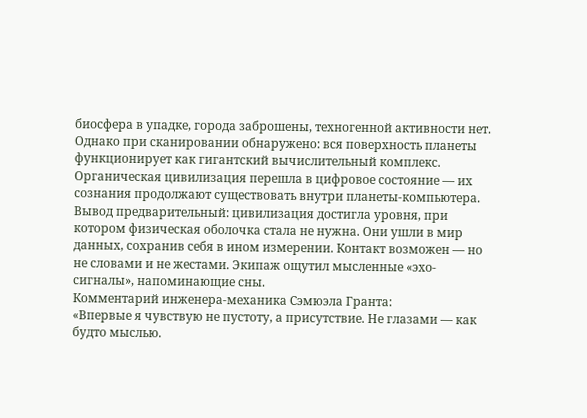биосфера в упадке, города заброшены, техногенной активности нет. Однако при сканировании обнаружено: вся поверхность планеты функционирует как гигантский вычислительный комплекс. Органическая цивилизация перешла в цифровое состояние — их сознания продолжают существовать внутри планеты-компьютера.
Вывод предварительный: цивилизация достигла уровня, при котором физическая оболочка стала не нужна. Они ушли в мир данных, сохранив себя в ином измерении. Контакт возможен — но не словами и не жестами. Экипаж ощутил мысленные «эхо-сигналы», напоминающие сны.
Комментарий инженера-механика Сэмюэла Гранта:
«Впервые я чувствую не пустоту, а присутствие. Не глазами — как будто мыслью.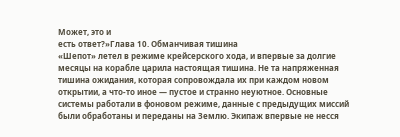Может, это и
есть ответ?»Глава 10. Обманчивая тишина
«Шепот» летел в режиме крейсерского хода, и впервые за долгие месяцы на корабле царила настоящая тишина. Не та напряженная тишина ожидания, которая сопровождала их при каждом новом открытии, а что-то иное — пустое и странно неуютное. Основные системы работали в фоновом режиме, данные с предыдущих миссий были обработаны и переданы на Землю. Экипаж впервые не несся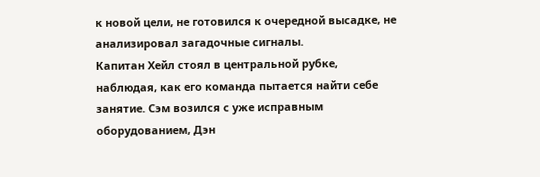к новой цели, не готовился к очередной высадке, не анализировал загадочные сигналы.
Капитан Хейл стоял в центральной рубке, наблюдая, как его команда пытается найти себе занятие. Сэм возился с уже исправным оборудованием, Дэн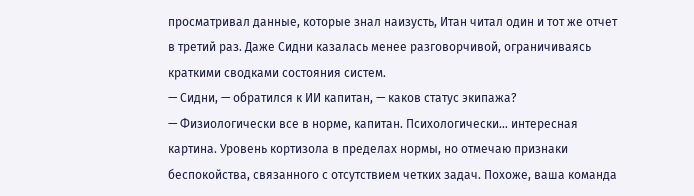просматривал данные, которые знал наизусть, Итан читал один и тот же отчет в третий раз. Даже Сидни казалась менее разговорчивой, ограничиваясь краткими сводками состояния систем.
— Сидни, — обратился к ИИ капитан, — каков статус экипажа?
— Физиологически все в норме, капитан. Психологически… интересная картина. Уровень кортизола в пределах нормы, но отмечаю признаки беспокойства, связанного с отсутствием четких задач. Похоже, ваша команда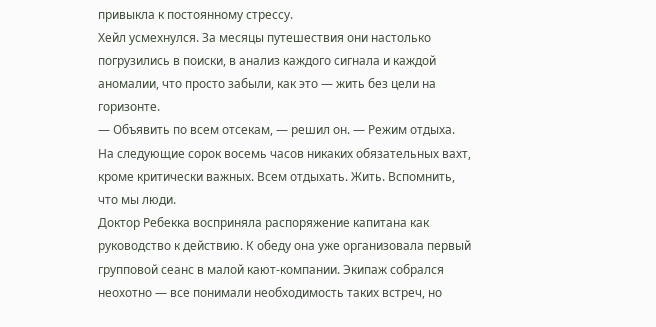привыкла к постоянному стрессу.
Хейл усмехнулся. За месяцы путешествия они настолько погрузились в поиски, в анализ каждого сигнала и каждой аномалии, что просто забыли, как это — жить без цели на горизонте.
— Объявить по всем отсекам, — решил он. — Режим отдыха. На следующие сорок восемь часов никаких обязательных вахт, кроме критически важных. Всем отдыхать. Жить. Вспомнить, что мы люди.
Доктор Ребекка восприняла распоряжение капитана как руководство к действию. К обеду она уже организовала первый групповой сеанс в малой кают-компании. Экипаж собрался неохотно — все понимали необходимость таких встреч, но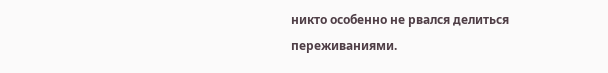никто особенно не рвался делиться переживаниями.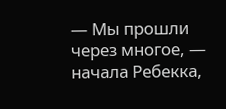— Мы прошли через многое, — начала Ребекка,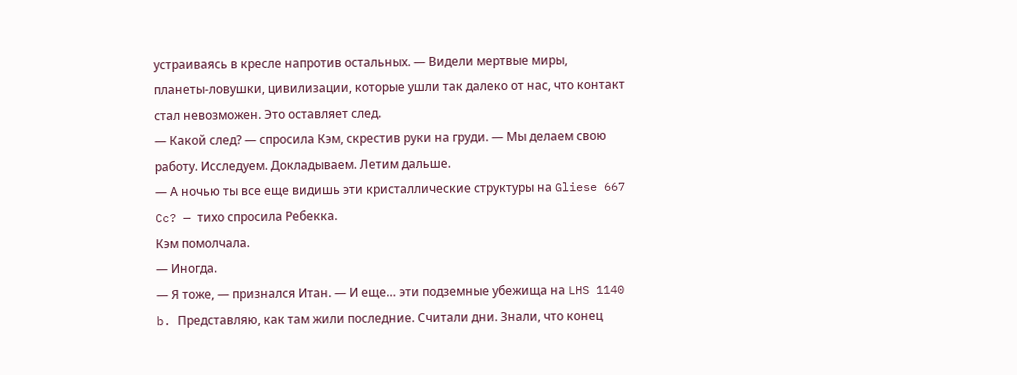устраиваясь в кресле напротив остальных. — Видели мертвые миры, планеты-ловушки, цивилизации, которые ушли так далеко от нас, что контакт стал невозможен. Это оставляет след.
— Какой след? — спросила Кэм, скрестив руки на груди. — Мы делаем свою работу. Исследуем. Докладываем. Летим дальше.
— А ночью ты все еще видишь эти кристаллические структуры на Gliese 667 Cc? — тихо спросила Ребекка.
Кэм помолчала.
— Иногда.
— Я тоже, — признался Итан. — И еще… эти подземные убежища на LHS 1140 b. Представляю, как там жили последние. Считали дни. Знали, что конец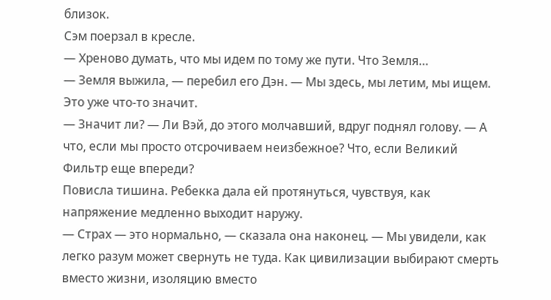близок.
Сэм поерзал в кресле.
— Хреново думать, что мы идем по тому же пути. Что Земля…
— Земля выжила, — перебил его Дэн. — Мы здесь, мы летим, мы ищем. Это уже что-то значит.
— Значит ли? — Ли Вэй, до этого молчавший, вдруг поднял голову. — А что, если мы просто отсрочиваем неизбежное? Что, если Великий Фильтр еще впереди?
Повисла тишина. Ребекка дала ей протянуться, чувствуя, как напряжение медленно выходит наружу.
— Страх — это нормально, — сказала она наконец. — Мы увидели, как легко разум может свернуть не туда. Как цивилизации выбирают смерть вместо жизни, изоляцию вместо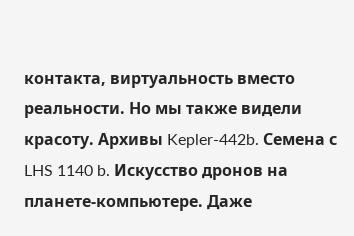контакта, виртуальность вместо реальности. Но мы также видели красоту. Архивы Kepler-442b. Семена с LHS 1140 b. Искусство дронов на планете-компьютере. Даже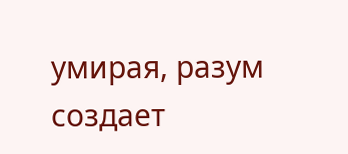умирая, разум создает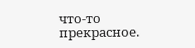что-то прекрасное.